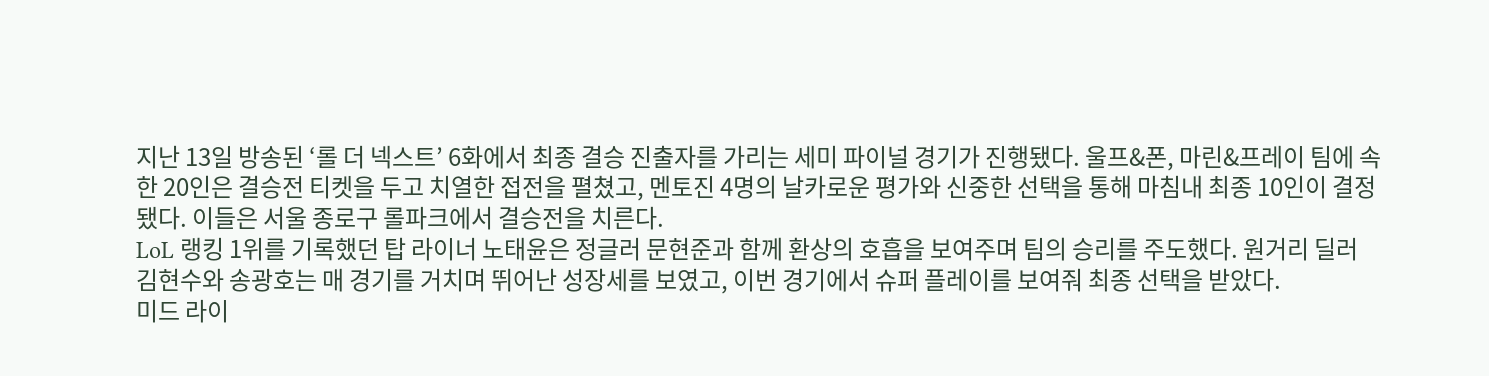지난 13일 방송된 ‘롤 더 넥스트’ 6화에서 최종 결승 진출자를 가리는 세미 파이널 경기가 진행됐다. 울프&폰, 마린&프레이 팀에 속한 20인은 결승전 티켓을 두고 치열한 접전을 펼쳤고, 멘토진 4명의 날카로운 평가와 신중한 선택을 통해 마침내 최종 10인이 결정됐다. 이들은 서울 종로구 롤파크에서 결승전을 치른다.
LoL 랭킹 1위를 기록했던 탑 라이너 노태윤은 정글러 문현준과 함께 환상의 호흡을 보여주며 팀의 승리를 주도했다. 원거리 딜러 김현수와 송광호는 매 경기를 거치며 뛰어난 성장세를 보였고, 이번 경기에서 슈퍼 플레이를 보여줘 최종 선택을 받았다.
미드 라이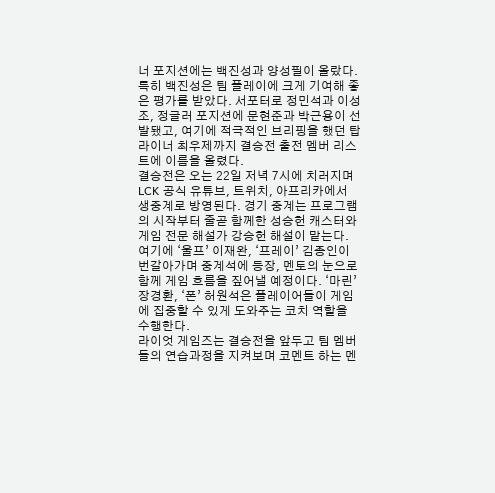너 포지션에는 백진성과 양성필이 올랐다. 특히 백진성은 팀 플레이에 크게 기여해 좋은 평가를 받았다. 서포터로 정민석과 이성조, 정글러 포지션에 문현준과 박근용이 선발됐고, 여기에 적극적인 브리핑을 했던 탑 라이너 최우제까지 결승전 출전 멤버 리스트에 이름을 올렸다.
결승전은 오는 22일 저녁 7시에 치러지며 LCK 공식 유튜브, 트위치, 아프리카에서 생중계로 방영된다. 경기 중계는 프로그램의 시작부터 줄곧 함께한 성승헌 캐스터와 게임 전문 해설가 강승헌 해설이 맡는다. 여기에 ‘울프’ 이재완, ‘프레이’ 김종인이 번갈아가며 중계석에 등장, 멘토의 눈으로 함께 게임 흐름을 짚어낼 예정이다. ‘마린’ 장경환, ‘폰’ 허원석은 플레이어들이 게임에 집중할 수 있게 도와주는 코치 역할을 수행한다.
라이엇 게임즈는 결승전을 앞두고 팀 멤버들의 연습과정을 지켜보며 코멘트 하는 멘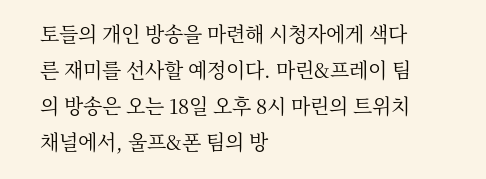토들의 개인 방송을 마련해 시청자에게 색다른 재미를 선사할 예정이다. 마린&프레이 팀의 방송은 오는 18일 오후 8시 마린의 트위치 채널에서, 울프&폰 팀의 방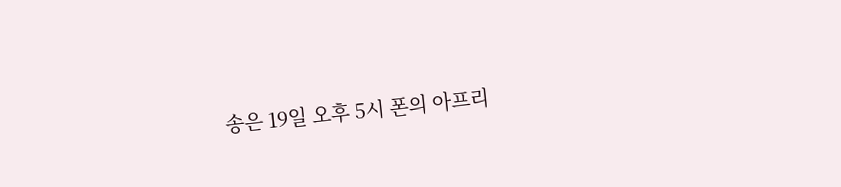송은 19일 오후 5시 폰의 아프리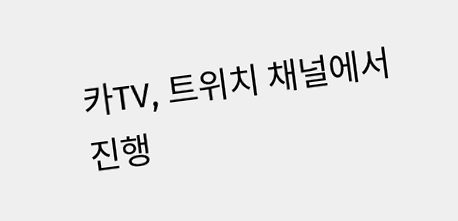카TV, 트위치 채널에서 진행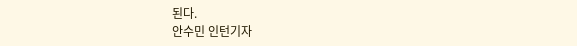된다.
안수민 인턴기자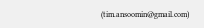(tim.ansoomin@gmail.com)